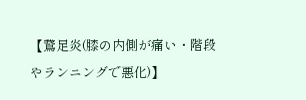【鵞足炎(膝の内側が痛い・階段やランニングで悪化)】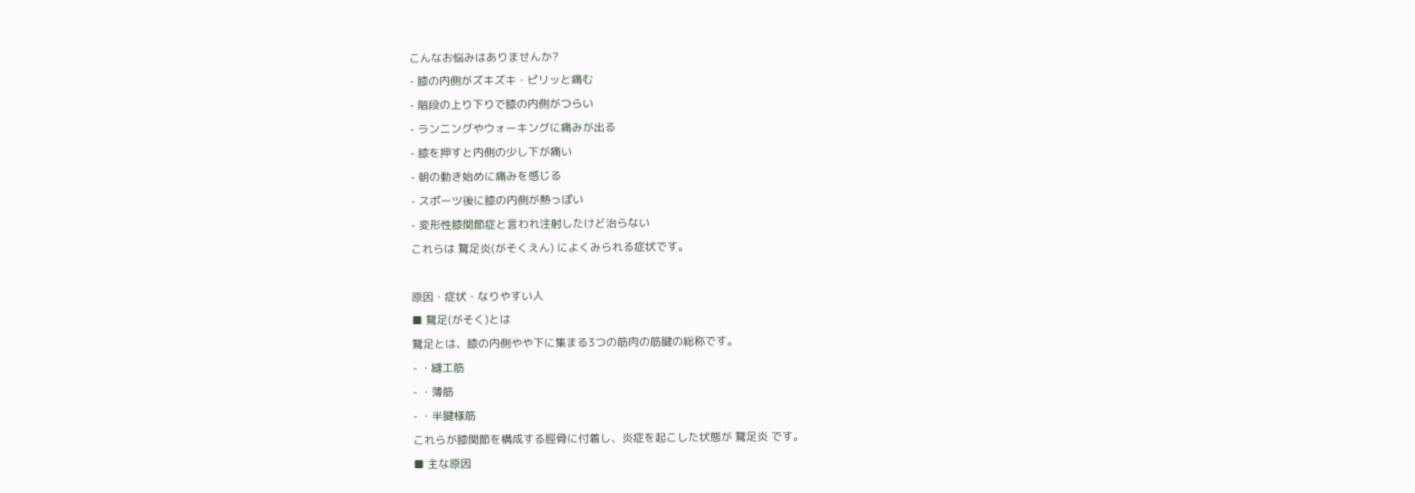こんなお悩みはありませんか?
- 膝の内側がズキズキ・ピリッと痛む
- 階段の上り下りで膝の内側がつらい
- ランニングやウォーキングに痛みが出る
- 膝を押すと内側の少し下が痛い
- 朝の動き始めに痛みを感じる
- スポーツ後に膝の内側が熱っぽい
- 変形性膝関節症と言われ注射したけど治らない
これらは 鵞足炎(がそくえん) によくみられる症状です。

原因・症状・なりやすい人
■ 鵞足(がそく)とは
鵞足とは、膝の内側やや下に集まる3つの筋肉の筋腱の総称です。
- ・縫工筋
- ・薄筋
- ・半腱様筋
これらが膝関節を構成する脛骨に付着し、炎症を起こした状態が 鵞足炎 です。
■ 主な原因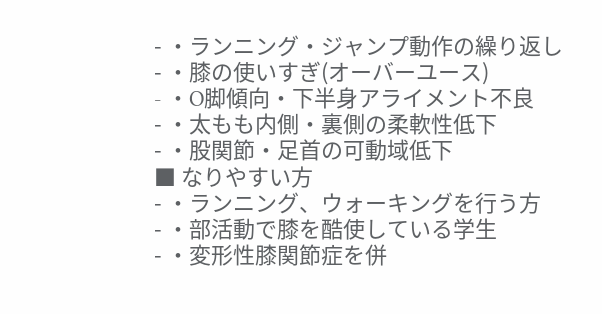- ・ランニング・ジャンプ動作の繰り返し
- ・膝の使いすぎ(オーバーユース)
- ・O脚傾向・下半身アライメント不良
- ・太もも内側・裏側の柔軟性低下
- ・股関節・足首の可動域低下
■ なりやすい方
- ・ランニング、ウォーキングを行う方
- ・部活動で膝を酷使している学生
- ・変形性膝関節症を併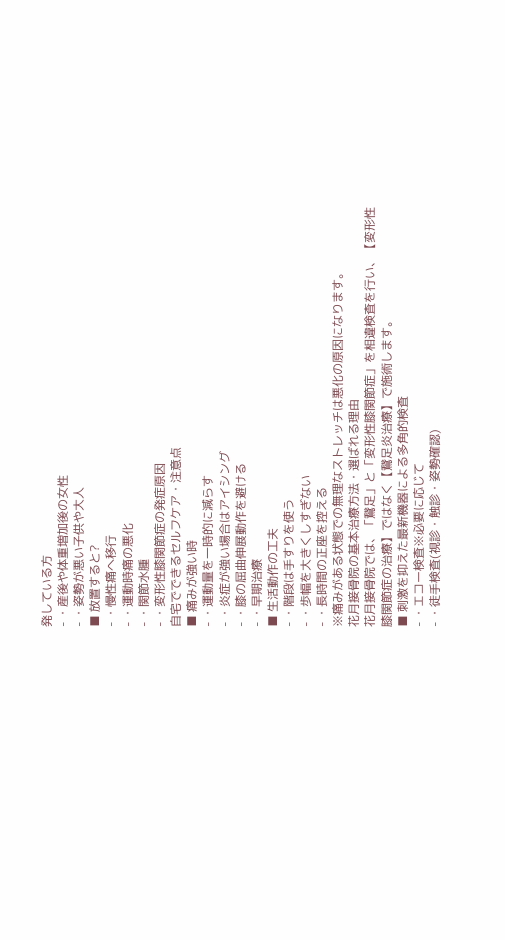発している方
- ・産後や体重増加後の女性
- ・姿勢が悪い子供や大人
■ 放置すると?
- ・慢性痛へ移行
- ・運動時痛の悪化
- ・関節水腫
- ・変形性膝関節症の発症原因
自宅でできるセルフケア・注意点
■ 痛みが強い時
- ・運動量を一時的に減らす
- ・炎症が強い場合はアイシング
- ・膝の屈曲伸展動作を避ける
- ・早期治療
■ 生活動作の工夫
- ・階段は手すりを使う
- ・歩幅を大きくしすぎない
- ・長時間の正座を控える
※痛みがある状態での無理なストレッチは悪化の原因になります。
花月接骨院の基本治療方法・選ばれる理由
花月接骨院では、「鵞足」と「変形性膝関節症」を相違検査を行い、【変形性膝関節症の治療】ではなく【鵞足炎治療】で施術します。
■ 刺激を抑えた最新機器による多角的検査
- ・エコー検査※必要に応じて
- ・徒手検査(視診・触診・姿勢確認)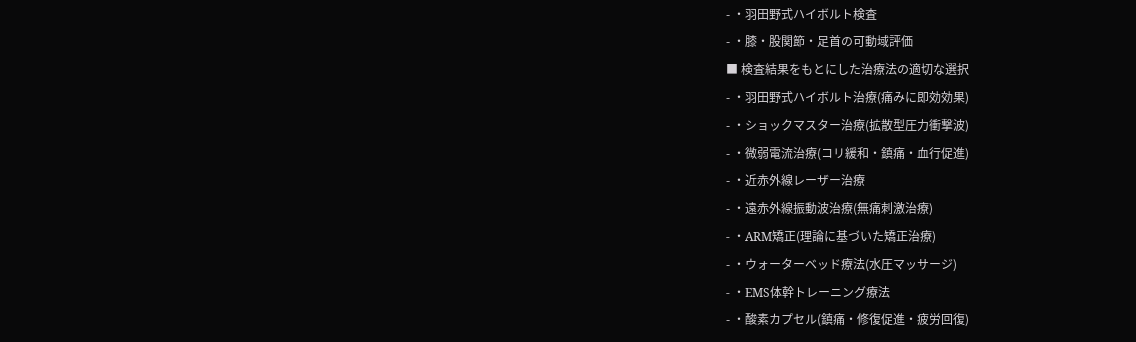- ・羽田野式ハイボルト検査
- ・膝・股関節・足首の可動域評価
■ 検査結果をもとにした治療法の適切な選択
- ・羽田野式ハイボルト治療(痛みに即効効果)
- ・ショックマスター治療(拡散型圧力衝撃波)
- ・微弱電流治療(コリ緩和・鎮痛・血行促進)
- ・近赤外線レーザー治療
- ・遠赤外線振動波治療(無痛刺激治療)
- ・ARM矯正(理論に基づいた矯正治療)
- ・ウォーターベッド療法(水圧マッサージ)
- ・EMS体幹トレーニング療法
- ・酸素カプセル(鎮痛・修復促進・疲労回復)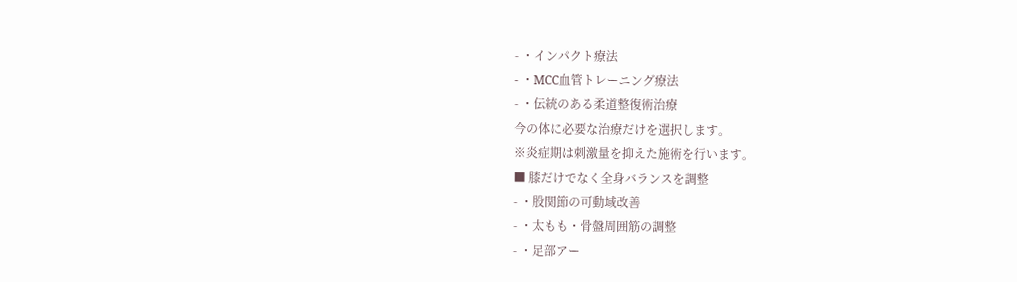- ・インパクト療法
- ・MCC血管トレーニング療法
- ・伝統のある柔道整復術治療
今の体に必要な治療だけを選択します。
※炎症期は刺激量を抑えた施術を行います。
■ 膝だけでなく全身バランスを調整
- ・股関節の可動域改善
- ・太もも・骨盤周囲筋の調整
- ・足部アー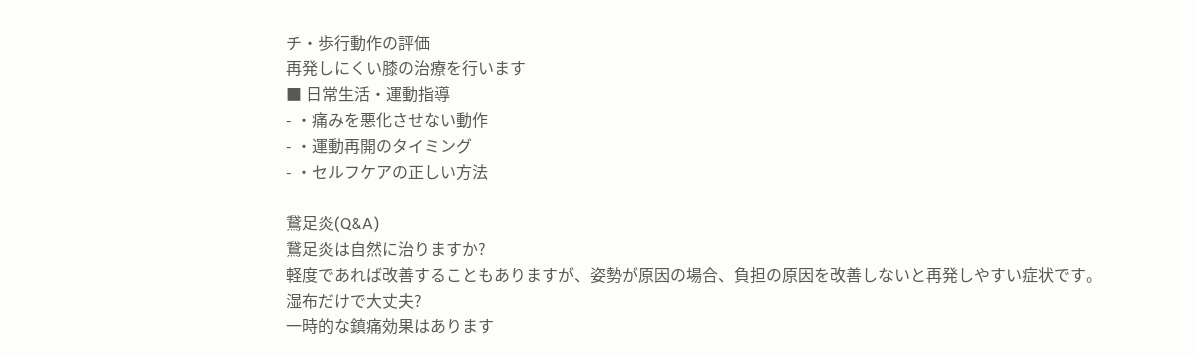チ・歩行動作の評価
再発しにくい膝の治療を行います
■ 日常生活・運動指導
- ・痛みを悪化させない動作
- ・運動再開のタイミング
- ・セルフケアの正しい方法

鵞足炎(Q&A)
鵞足炎は自然に治りますか?
軽度であれば改善することもありますが、姿勢が原因の場合、負担の原因を改善しないと再発しやすい症状です。
湿布だけで大丈夫?
一時的な鎮痛効果はあります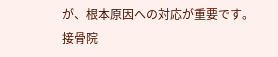が、根本原因への対応が重要です。
接骨院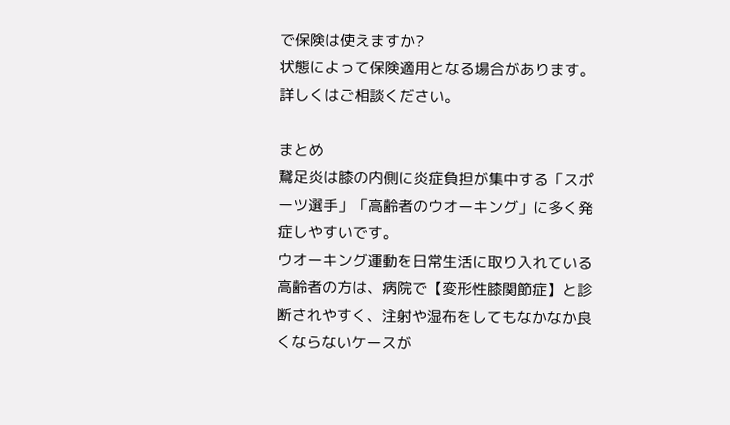で保険は使えますか?
状態によって保険適用となる場合があります。詳しくはご相談ください。

まとめ
鵞足炎は膝の内側に炎症負担が集中する「スポーツ選手」「高齢者のウオーキング」に多く発症しやすいです。
ウオーキング運動を日常生活に取り入れている高齢者の方は、病院で【変形性膝関節症】と診断されやすく、注射や湿布をしてもなかなか良くならないケースが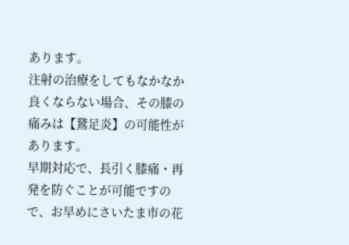あります。
注射の治療をしてもなかなか良くならない場合、その膝の痛みは【鵞足炎】の可能性があります。
早期対応で、長引く膝痛・再発を防ぐことが可能ですので、お早めにさいたま市の花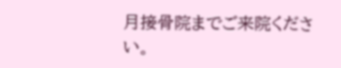月接骨院までご来院ください。